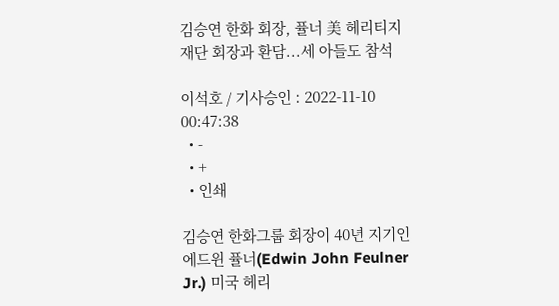김승연 한화 회장, 퓰너 美 헤리티지재단 회장과 환담...세 아들도 참석

이석호 / 기사승인 : 2022-11-10 00:47:38
  • -
  • +
  • 인쇄

김승연 한화그룹 회장이 40년 지기인 에드윈 퓰너(Edwin John Feulner Jr.) 미국 헤리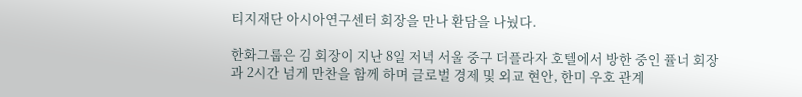티지재단 아시아연구센터 회장을 만나 환담을 나눴다.

한화그룹은 김 회장이 지난 8일 저녁 서울 중구 더플라자 호텔에서 방한 중인 퓰너 회장과 2시간 넘게 만찬을 함께 하며 글로벌 경제 및 외교 현안, 한미 우호 관계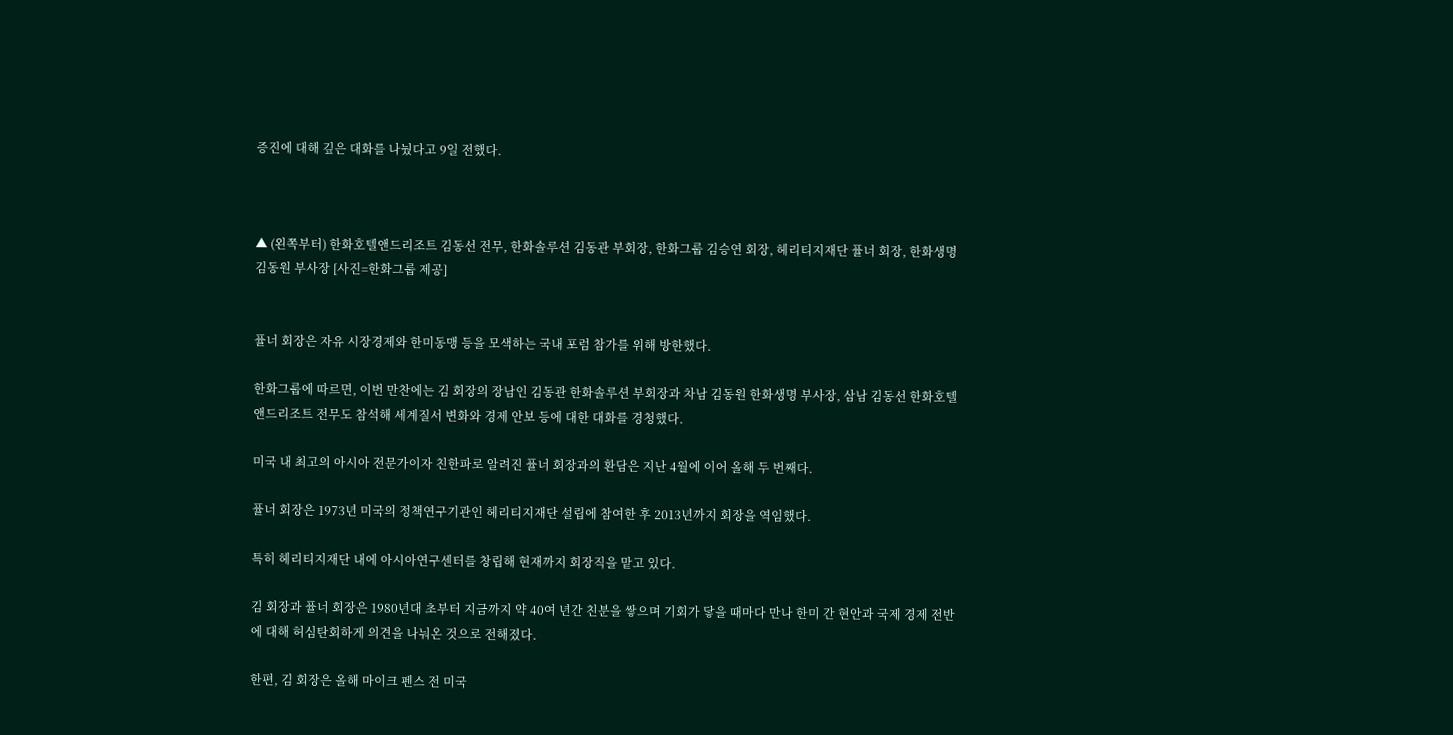증진에 대해 깊은 대화를 나눴다고 9일 전했다.



▲ (왼쪽부터) 한화호텔앤드리조트 김동선 전무, 한화솔루션 김동관 부회장, 한화그룹 김승연 회장, 헤리티지재단 퓰너 회장, 한화생명 김동원 부사장 [사진=한화그룹 제공]


퓰너 회장은 자유 시장경제와 한미동맹 등을 모색하는 국내 포럼 참가를 위해 방한했다.

한화그룹에 따르면, 이번 만찬에는 김 회장의 장남인 김동관 한화솔루션 부회장과 차남 김동원 한화생명 부사장, 삼남 김동선 한화호텔앤드리조트 전무도 참석해 세계질서 변화와 경제 안보 등에 대한 대화를 경청했다.

미국 내 최고의 아시아 전문가이자 친한파로 알려진 퓰너 회장과의 환담은 지난 4월에 이어 올해 두 번째다.

퓰너 회장은 1973년 미국의 정책연구기관인 헤리티지재단 설립에 참여한 후 2013년까지 회장을 역임했다.

특히 헤리티지재단 내에 아시아연구센터를 창립해 현재까지 회장직을 맡고 있다.

김 회장과 퓰너 회장은 1980년대 초부터 지금까지 약 40여 년간 친분을 쌓으며 기회가 닿을 때마다 만나 한미 간 현안과 국제 경제 전반에 대해 허심탄회하게 의견을 나눠온 것으로 전해졌다.

한편, 김 회장은 올해 마이크 펜스 전 미국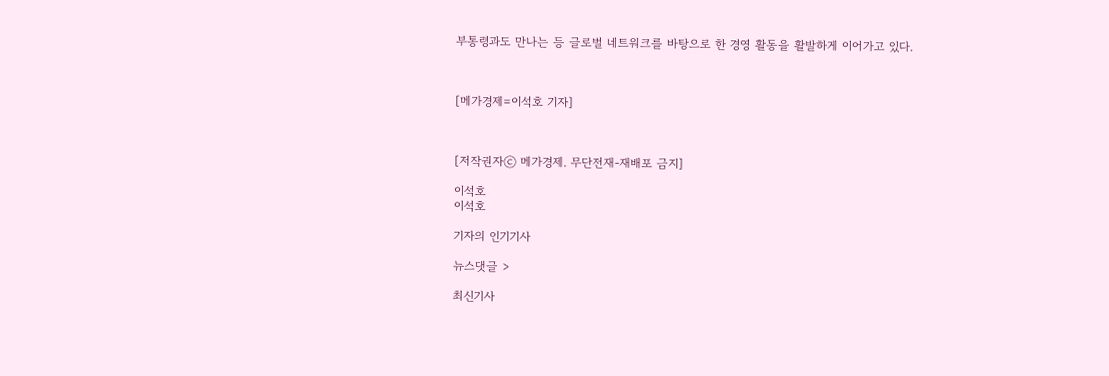부통령과도 만나는 등 글로벌 네트워크를 바탕으로 한 경영 활동을 활발하게 이어가고 있다.



[메가경제=이석호 기자]



[저작권자ⓒ 메가경제. 무단전재-재배포 금지]

이석호
이석호

기자의 인기기사

뉴스댓글 >

최신기사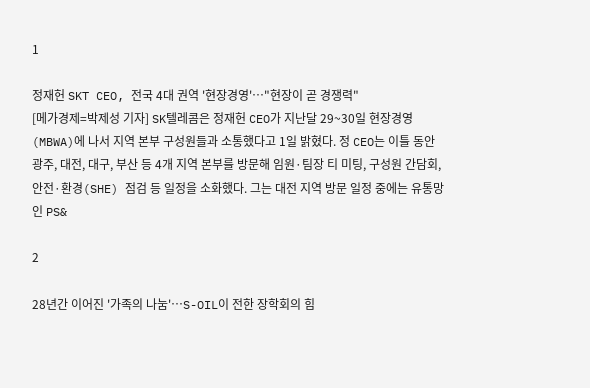1

정재헌 SKT CEO, 전국 4대 권역 '현장경영'…"현장이 곧 경쟁력"
[메가경제=박제성 기자] SK텔레콤은 정재헌 CEO가 지난달 29~30일 현장경영(MBWA)에 나서 지역 본부 구성원들과 소통했다고 1일 밝혔다. 정 CEO는 이틀 동안 광주, 대전, 대구, 부산 등 4개 지역 본부를 방문해 임원·팀장 티 미팅, 구성원 간담회, 안전·환경(SHE) 점검 등 일정을 소화했다. 그는 대전 지역 방문 일정 중에는 유통망인 PS&

2

28년간 이어진 '가족의 나눔'…S-OIL이 전한 장학회의 힘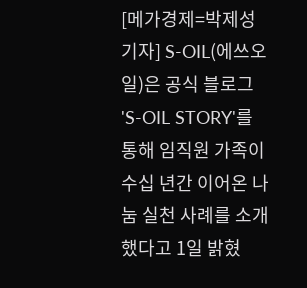[메가경제=박제성 기자] S-OIL(에쓰오일)은 공식 블로그 'S-OIL STORY'를 통해 임직원 가족이 수십 년간 이어온 나눔 실천 사례를 소개했다고 1일 밝혔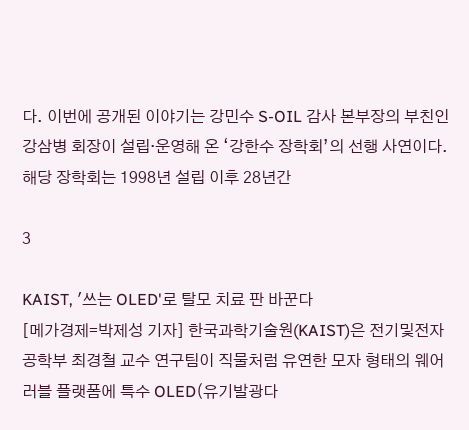다. 이번에 공개된 이야기는 강민수 S-OIL 감사 본부장의 부친인 강삼병 회장이 설립·운영해 온 ‘강한수 장학회’의 선행 사연이다. 해당 장학회는 1998년 설립 이후 28년간

3

KAIST, '쓰는 OLED'로 탈모 치료 판 바꾼다
[메가경제=박제성 기자] 한국과학기술원(KAIST)은 전기및전자공학부 최경철 교수 연구팀이 직물처럼 유연한 모자 형태의 웨어러블 플랫폼에 특수 OLED(유기발광다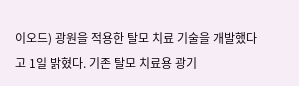이오드) 광원을 적용한 탈모 치료 기술을 개발했다고 1일 밝혔다. 기존 탈모 치료용 광기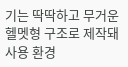기는 딱딱하고 무거운 헬멧형 구조로 제작돼 사용 환경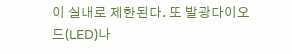이 실내로 제한된다. 또 발광다이오드(LED)나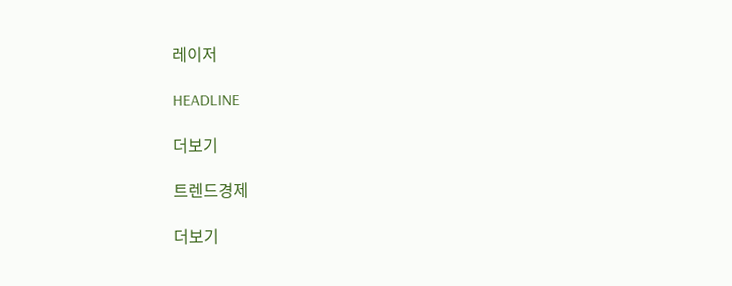레이저

HEADLINE

더보기

트렌드경제

더보기